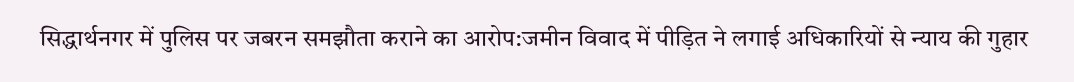सिद्धार्थनगर में पुलिस पर जबरन समझौता कराने का आरोप:जमीन विवाद में पीड़ित ने लगाई अधिकारियों से न्याय की गुहार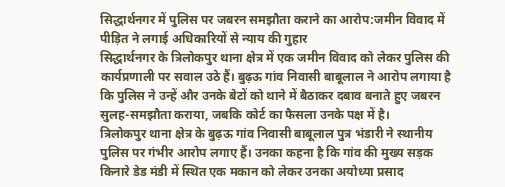सिद्धार्थनगर में पुलिस पर जबरन समझौता कराने का आरोप:जमीन विवाद में पीड़ित ने लगाई अधिकारियों से न्याय की गुहार
सिद्धार्थनगर के त्रिलोकपुर थाना क्षेत्र में एक जमीन विवाद को लेकर पुलिस की कार्यप्रणाली पर सवाल उठे हैं। बुढ़ऊ गांव निवासी बाबूलाल ने आरोप लगाया है कि पुलिस ने उन्हें और उनके बेटों को थाने में बैठाकर दबाव बनाते हुए जबरन सुलह-समझौता कराया, जबकि कोर्ट का फैसला उनके पक्ष में है।
त्रिलोकपुर थाना क्षेत्र के बुढ़ऊ गांव निवासी बाबूलाल पुत्र भंडारी ने स्थानीय पुलिस पर गंभीर आरोप लगाए हैं। उनका कहना है कि गांव की मुख्य सड़क किनारे डेड मंडी में स्थित एक मकान को लेकर उनका अयोध्या प्रसाद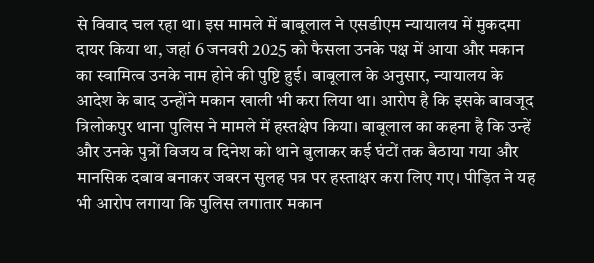से विवाद चल रहा था। इस मामले में बाबूलाल ने एसडीएम न्यायालय में मुकदमा दायर किया था, जहां 6 जनवरी 2025 को फैसला उनके पक्ष में आया और मकान का स्वामित्व उनके नाम होने की पुष्टि हुई। बाबूलाल के अनुसार, न्यायालय के आदेश के बाद उन्होंने मकान खाली भी करा लिया था। आरोप है कि इसके बावजूद त्रिलोकपुर थाना पुलिस ने मामले में हस्तक्षेप किया। बाबूलाल का कहना है कि उन्हें और उनके पुत्रों विजय व दिनेश को थाने बुलाकर कई घंटों तक बैठाया गया और मानसिक दबाव बनाकर जबरन सुलह पत्र पर हस्ताक्षर करा लिए गए। पीड़ित ने यह भी आरोप लगाया कि पुलिस लगातार मकान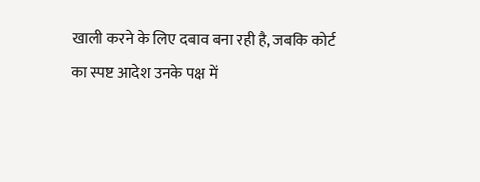खाली करने के लिए दबाव बना रही है, जबकि कोर्ट का स्पष्ट आदेश उनके पक्ष में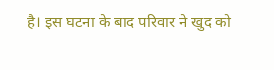है। इस घटना के बाद परिवार ने खुद को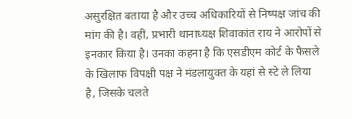असुरक्षित बताया है और उच्च अधिकारियों से निष्पक्ष जांच की मांग की है। वहीं, प्रभारी थानाध्यक्ष शिवाकांत राय ने आरोपों से इनकार किया है। उनका कहना है कि एसडीएम कोर्ट के फैसले के खिलाफ विपक्षी पक्ष ने मंडलायुक्त के यहां से स्टे ले लिया है, जिसके चलते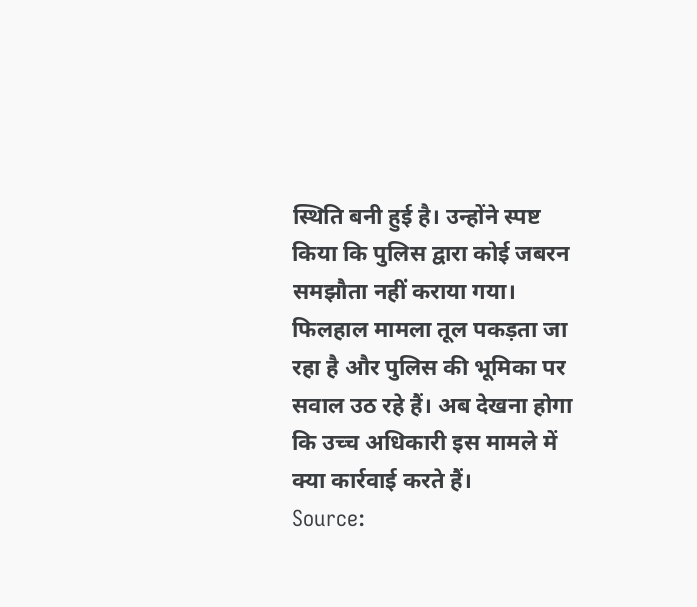स्थिति बनी हुई है। उन्होंने स्पष्ट किया कि पुलिस द्वारा कोई जबरन समझौता नहीं कराया गया। फिलहाल मामला तूल पकड़ता जा रहा है और पुलिस की भूमिका पर सवाल उठ रहे हैं। अब देखना होगा कि उच्च अधिकारी इस मामले में क्या कार्रवाई करते हैं।
Source: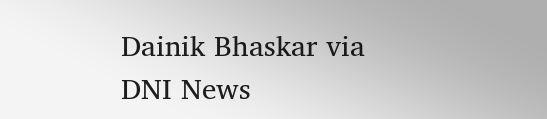Dainik Bhaskar via DNI News